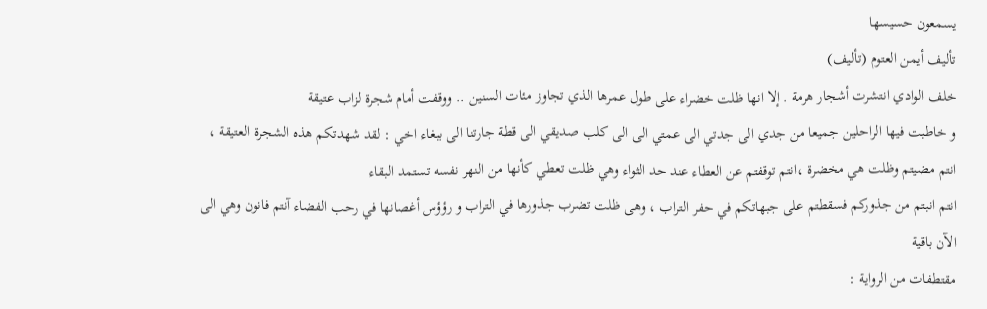يسمعون حسيسها
تأليف أيمن العتوم (تأليف)
خلف الوادي انتشرت أشجار هرمة . إلا انها ظلت خضراء على طول عمرها الذي تجاوز مئات السنين .. ووقفت أمام شجرة لزاب عتيقة
و خاطبت فيها الراحلين جميعا من جدي الى جدتي الى عمتي الى الى كلب صديقي الى قطة جارتنا الى ببغاء اخي : لقد شهدتكم هذه الشجرة العتيقة ، انتم مضيتم وظلت هي مخضرة ،انتم توقفتم عن العطاء عند حد الثواء وهي ظلت تعطي كأنها من النهر نفسه تستمد البقاء
انتم انبتم من جذوركم فسقطتم على جبهاتكم في حفر التراب ، وهى ظلت تضرب جذورها في التراب و رؤؤس أغصانها في رحب الفضاء آنتم فانون وهي الى الآن باقية
مقتطفات من الرواية :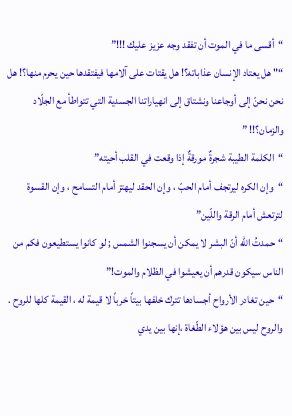“أقسى ما في الموت أن تفقد وجه عزيز عليك !!!”
“" هل يعتاد الإنسان عذاباته؟! هل يقتات على آلامها فيفتقدها حين يحرم منها؟! هل نحن نحنّ إلى أوجاعنا ونشتاق إلى انهياراتنا الجسدية التي تتواطأ مع الجلّاد والزمان؟!! ”
“الكلمة الطيبة شجرةٌ مورقةٌ إذا وقعت في القلب أحيته”
“وإن الكره ليرتجف أمام الحبّ ، وإن الحقد ليهتز أمام التسامح ، وإن القسوة لترتعش أمام الرقة واللّين”
“حمدتُ الله أنّ البشر لا يمكن أن يسجنوا الشمس ; لو كانوا يستطيعون فكم من الناس سيكون قدرهم أن يعيشوا في الظلام والموت!”
“حين تغادر الأرواح أجسادها تترك خلفها بيتاً خرباً لا قيمة له ، القيمة كلها للروح . والروح ليس بين هؤلاء الطّغاة ،إنها بين يدي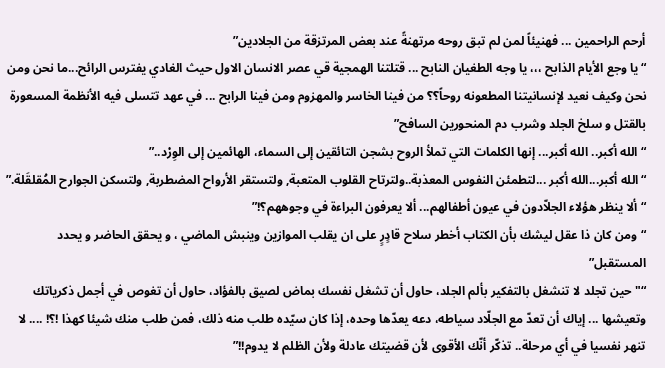أرحم الراحمين ... فهنيئاً لمن لم تبق روحه مرتهنةً عند بعض المرتزقة من الجلادين”
“يا وجع الأيام الذابح ،،، يا وجه الطغيان النابح ... قتلتنا الهمجية قي عصر الانسان الاول حيث الغادي يفترس الرائح...ما نحن ومن نحن وكيف نعيد لإنسانيتنا المطعونه روحاً؟؟ من فينا الخاسر والمهزوم ومن فينا الرابح ... في عهد تتسلى فيه الأنظمة المسعورة بالقتل و سلخ الجلد وشرب دم المنحورين السافح”
“الله أكبر.. الله أكبر... إنها الكلمات التي تملأ الروح بشجن التائقين إلى السماء، الهائمين إلى الوِرْد..”
“الله أكبر...الله أكبر ...لتطمئن النفوس المعذبة..ولترتاح القلوب المتعبة, ولتستقر الأرواح المضطربة, ولتسكن الجوارح المُقلقَلة.”
“ألا ينظر هؤلاء الجلاّدون في عيون أطفالهم... ألا يعرفون البراءة في وجوههم؟!”
“ومن كان ذا عقل ليشك بأن الكتاب أخطر سلاح قادٍرٍ على ان يقلب الموازين وينبش الماضي ، و يحقق الحاضر و يحدد المستقبل”
“" حين تجلد لا تنشغل بالتفكير بألم الجلد، حاول أن تشغل نفسك بماض لصيق بالفؤاد، حاول أن تغوص في أجمل ذكرياتك وتعيشها ... إياك أن تعدّ مع الجلّاد سياطه، دعه يعدّها وحده، إذا كان سيّده طلب منه ذلك، فمن طلب منك شيئا كهذا !؟! .... لا تنهر نفسيا في أي مرحلة.. تذكّر أنّك الأقوى لأن قضيتك عادلة ولأن الظلم لا يدوم!!”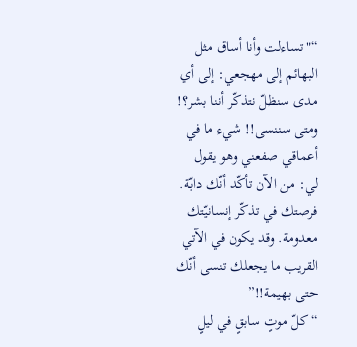“"تساءلت وأنا أساق مثل البهائم إلى مهجعي: إلى أي مدى سنظلّ نتذكّر أننا بشر؟! ومتى سننسى!! شيء ما في أعماقي صفعني وهو يقول لي: من الآن تأكّد أنّك دابّة. فرصتك في تذكّر إنسانيّتك معدومة. وقد يكون في الآتي القريب ما يجعلك تنسى أنّك حتى بهيمة!!”
“كلّ موتٍ سابقٍ في ليلٍ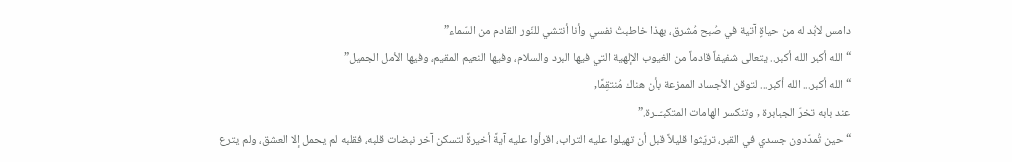دامس لابُد له من حياةٍ آتية في صُبح مُشرق، بهذا خاطبتُ نفسي وأنا أنتشي للنّور القادم من السّماء”
“الله أكبر الله أكبر.. يتعالى شفيفاً قادماً من الغيوب الإلهية التي فيها البرد والسلام، وفيها النعيم المقيم، وفيها الأمل الجميل”
“الله أكبر... الله أكبر... لتوقن الأجساد الممزعة بأن هناك مُنتقِمًا,
عند بابه تخرّ الجبابرة , وتنكسر الهامات المتكبـّــرة.”
“حين تُمدّدون جسدي في القبر، تريّثوا قليلاً قبل أن تهيلوا عليه التراب، اقرأوا عليه آيةً أخيرةً لتسكن آخر نبضات قلبه، فقلبه لم يحمل إلا العشق، ولم يترع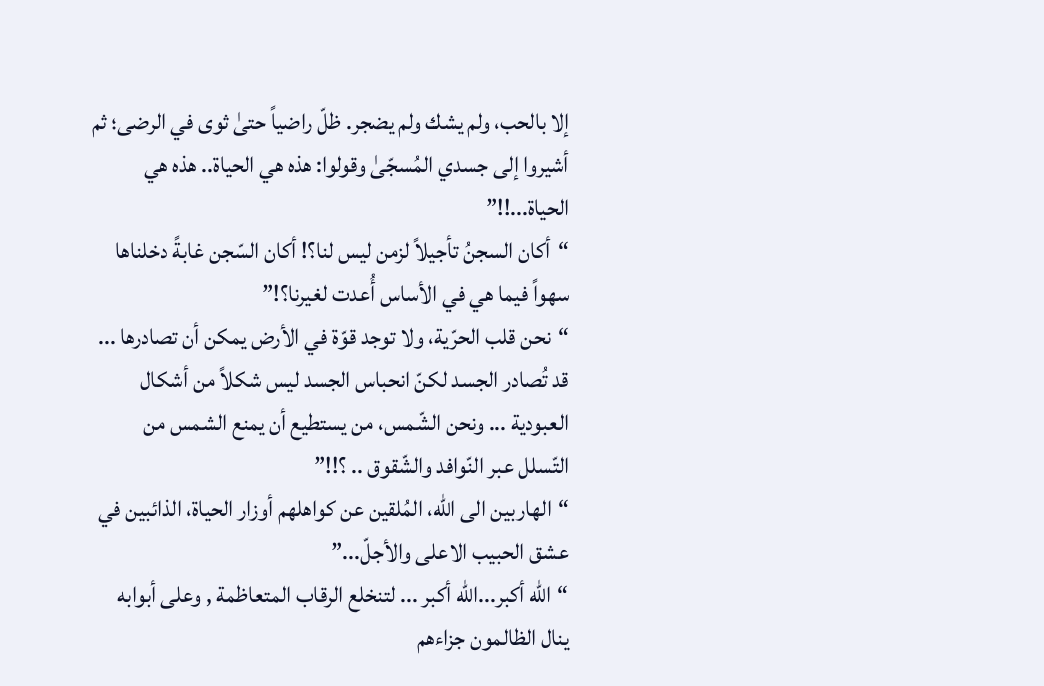إلا بالحب، ولم يشك ولم يضجر. ظلّ راضياً حتىٰ ثوى في الرضى؛ ثم أشيروا إلى جسدي المُسجّىٰ وقولوا: هذه هي الحياة.. هذه هي الحياة...!!”
“أكان السجنُ تأجيلاً لزمن ليس لنا؟! أكان السّجن غابةً دخلناها سهواً فيما هي في الأساس أُعدت لغيرنا؟!”
“نحن قلب الحرّية، ولا توجد قوّة في الأرض يمكن أن تصادرها ... قد تُصادر الجسد لكنّ انحباس الجسد ليس شكلاً من أشكال العبودية ... ونحن الشّمس، من يستطيع أن يمنع الشمس من التّسلل عبر النّوافد والشّقوق .. ؟!!”
“الهاربين الى الله، المُلقين عن كواهلهم أوزار الحياة، الذائبين في عشق الحبيب الاعلى والأجلّ...”
“الله أكبر...الله أكبر ... لتنخلع الرقاب المتعاظمة , وعلى أبوابه ينال الظالمون جزاءهم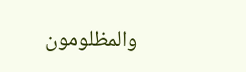والمظلومون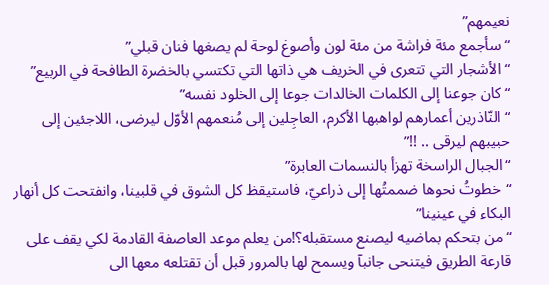نعيمهم”
“سأجمع مئة فراشة من مئة لون وأصوغ لوحة لم يصغها فنان قبلي”
“الأشجار التي تتعرى في الخريف هي ذاتها التي تكتسي بالخضرة الطافحة في الربيع”
“كان جوعنا إلى الكلمات الخالدات جوعا إلى الخلود نفسه”
“النّاذرين أعمارهم لواهبها الأكرم، العاجِلين إلى مُنعمهم الأوّل ليرضى، اللاجئين إلى حبيبهم ليرقى .. !!”
“الجبال الراسخة تهزأ بالنسمات العابرة”
“خطوتُ نحوها ضممتُها إلى ذراعيّ، فاستيقظ كل الشوق في قلبينا، وانفتحت كل أنهار البكاء في عينينا”
“من بتحكم بماضيه ليصنع مستقبله؟!من يعلم موعد العاصفة القادمة لكي يقف على قارعة الطريق فيتنحى جانبآ ويسمح لها بالمرور قبل أن تقتلعه معها الى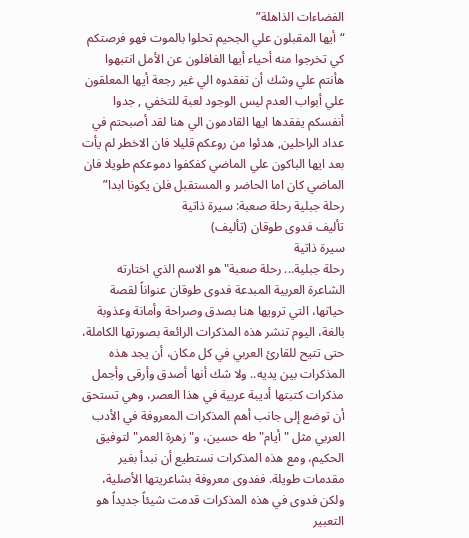الفضاءات الذاهلة”
“أيها المقبلون علي الجحيم تحلوا بالموت فهو فرصتكم كي تخرجوا منه أحياء أيها الغافلون عن الأمل انتبهوا هأنتم علي وشك أن تفقدوه الي غير رجعة أيها المعلقون علي أبواب العدم ليس الوجود لعبة للتخفي , جدوا أنفسكم يفقدها ايها القادمون الي هنا لقد أصبحتم في عداد الراحلين, هدئوا من روعكم قليلا فان الاخطر لم يأت بعد ايها الباكون علي الماضي كفكفوا دموعكم طويلا فان الماضي كان اما الحاضر و المستقبل فلن يكونا ابدا”
رحلة جبلية رحلة صعبة: سيرة ذاتية
تأليف فدوى طوقان (تأليف)
سيرة ذاتية
رحلة جبلية... رحلة صعبة" هو الاسم الذي اختارته الشاعرة العربية المبدعة فدوى طوقان عنواناً لقصة حياتها، التي ترويها هنا بصدق وصراحة وأمانة وعذوبة بالغة، اليوم تنشر هذه المذكرات الرائعة بصورتها الكاملة، حتى تتيح للقارئ العربي في كل مكان، أن يجد هذه المذكرات بين يديه.. ولا شك أنها أصدق وأرقى وأجمل مذكرات كتبتها أديبة عربية في هذا العصر، وهي تستحق أن توضع إلى جانب أهم المذكرات المعروفة في الأدب العربي مثل "أيام" طه حسين، و"زهرة العمر" لتوفيق الحكيم، ومع هذه المذكرات نستطيع أن نبدأ بغير مقدمات طويلة. ففدوى معروفة بشاعريتها الأصلية، ولكن فدوى في هذه المذكرات قدمت شيئاً جديداً هو التعبير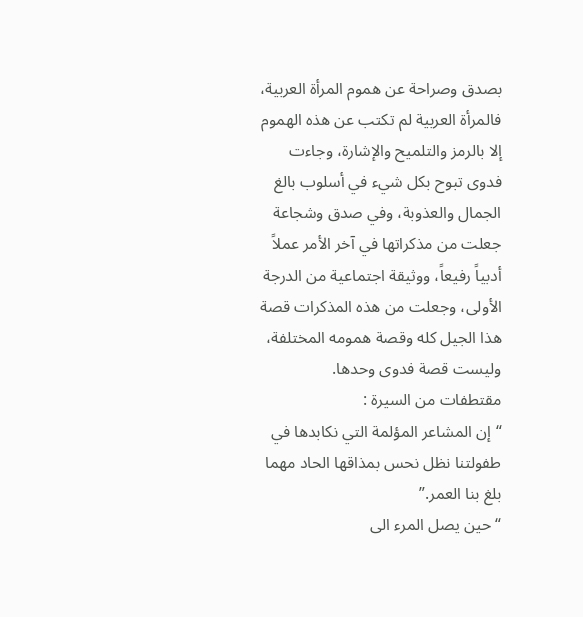بصدق وصراحة عن هموم المرأة العربية، فالمرأة العربية لم تكتب عن هذه الهموم إلا بالرمز والتلميح والإشارة، وجاءت فدوى تبوح بكل شيء في أسلوب بالغ الجمال والعذوبة، وفي صدق وشجاعة جعلت من مذكراتها في آخر الأمر عملاً أدبياً رفيعاً، ووثيقة اجتماعية من الدرجة الأولى، وجعلت من هذه المذكرات قصة هذا الجيل كله وقصة همومه المختلفة، وليست قصة فدوى وحدها.
مقتطفات من السيرة :
“إن المشاعر المؤلمة التي نكابدها في طفولتنا نظل نحس بمذاقها الحاد مهما بلغ بنا العمر.”
“حين يصل المرء الى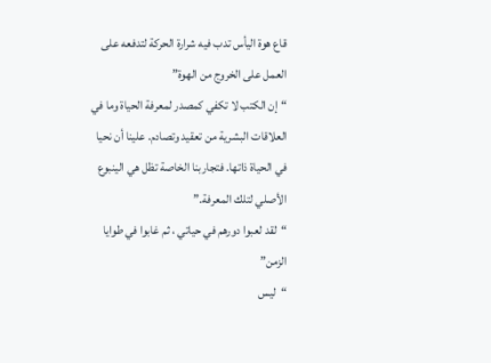قاع هوة اليأس تدب فيه شرارة الحركة لتدفعه على العمل على الخروج من الهوة”
“إن الكتب لا تكفي كمصدر لمعرفة الحياة وما في العلاقات البشرية من تعقيد وتصادم. علينا أن نحيا في الحياة ذاتها. فتجاربنا الخاصة تظل هي الينبوع الأصلي لتلك المعرفة.”
“لقد لعبوا دورهم في حياتي ، ثم غابوا في طوايا الزمن”
“ليس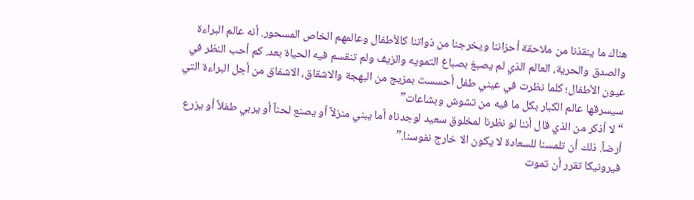هناك ما ينقذنا من ملاحقة أحزاننا ويخرجنا من ذواتنا كالأطفال وعالمهم الخاص المسحور. أنه عالم البراءة والصدق والحرية، العالم الذي لم يصبغ بصباغ التمويه والزيف ولم تنقسم فيه الحياة بعد. كم أحب النظر في عيون الأطفال؛ كلما نظرت في عيني طفل أحسست بمزيج من البهجة والاشقاق، الاشفاق من أجل البراءة التي سيسرقها عالم الكبار بكل ما فيه من تشوش وبشاعات”
“لا أذكر من الذي قال أننا لو نظرنا لمخلوق سعيد لوجدناه أما يبني منزلاً أو يصنع لحناً أو يربي طفلاً أو يزرع أرضاً. ذلك أن تلمسنا للسعادة لا يكون الا خارج نفوسنا.”
فيرونيكا تقرر أن تموت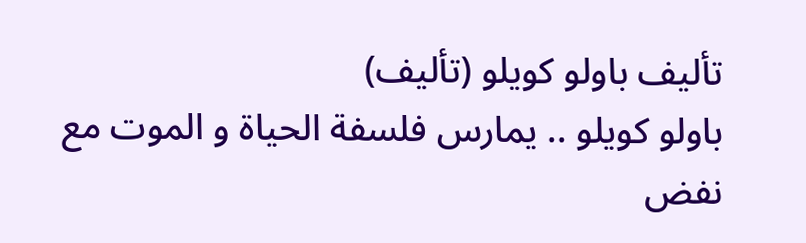تأليف باولو كويلو (تأليف)
باولو كويلو .. يمارس فلسفة الحياة و الموت مع نفض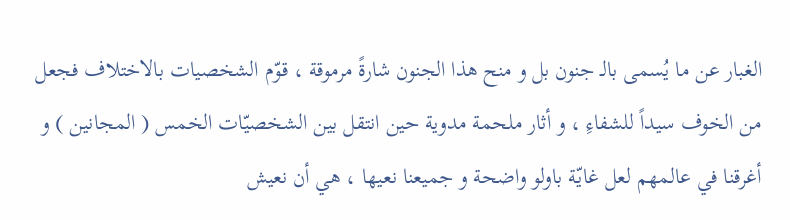الغبار عن ما يُسمى بالـ جنون بل و منح هذا الجنون شارةً مرموقة ، قوّم الشخصيات بالاختلاف فجعل من الخوف سيداً للشفاءِ ، و أثار ملحمة مدوية حين انتقل بين الشخصيّات الخمس ( المجانين ) و أغرقنا في عالمهم لعل غايّة باولو واضحة و جميعنا نعيها ، هي أن نعيش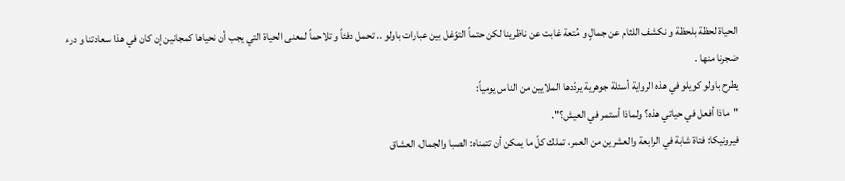الحياة لحظة بلحظة و نكشف اللثام عن جمالٍ و مُتعة غابت عن ناظرينا لكن حتماً التوّغل بين عبارات باولو .. تحمل دفئاً و تلاحماً لمعنى الحياة التي يجب أن نحياها كمجانين إن كان في هذا سعادتنا و درء ضجرنا منها .
يطرح باولو كويلو في هذه الرواية أسئلة جوهرية يردّدها الملايين من الناس يومياً:
"ماذا أفعل في حياتي هذه؟ ولماذا أستمر في العيش؟".
فيرونيكا: فتاة شابة في الرابعة والعشرين من العمر، تملك كلّ ما يمكن أن تتمناه: الصبا والجمال، العشاق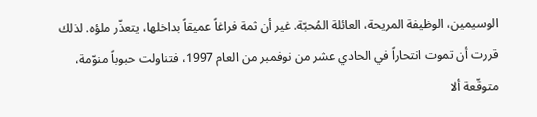الوسيمين، الوظيفة المريحة، العائلة المُحبّة. غير أن ثمة فراغاً عميقاً بداخلها، يتعذّر ملؤه. لذلك قررت أن تموت انتحاراً في الحادي عشر من نوفمبر من العام 1997، فتناولت حبوباً منوّمة، متوقّعة ألا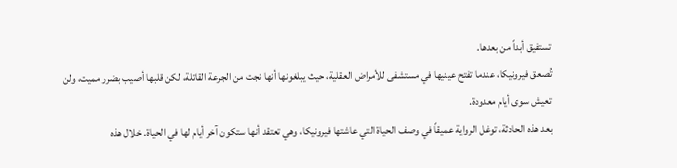تستفيق أبداً من بعدها.
تُصعق فيرونيكا، عندما تفتح عينيها في مستشفى للأمراض العقلية، حيث يبلغونها أنها نجت من الجرعة القاتلة، لكن قلبها أصيب بضرر مميت، ولن تعيش سوى أيام معدودة.
بعد هذه الحادثة، توغل الرواية عميقاً في وصف الحياة التي عاشتها فيرونيكا، وهي تعتقد أنها ستكون آخر أيام لها في الحياة. خلال هذه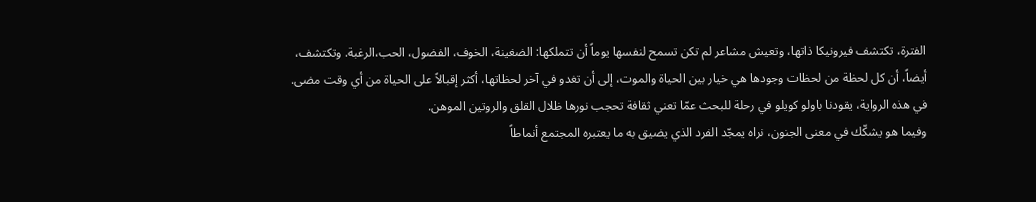الفترة، تكتشف فيرونيكا ذاتها، وتعيش مشاعر لم تكن تسمح لنفسها يوماً أن تتملكها: الضغينة، الخوف، الفضول، الحب،الرغبة. وتكتشف، أيضاً، أن كل لحظة من لحظات وجودها هي خيار بين الحياة والموت، إلى أن تغدو في آخر لحظاتها، أكثر إقبالاً على الحياة من أي وقت مضى.
في هذه الرواية، يقودنا باولو كويلو في رحلة للبحث عمّا تعني ثقافة تحجب نورها ظلال القلق والروتين الموهن.
وفيما هو يشكّك في معنى الجنون، نراه يمجّد الفرد الذي يضيق به ما يعتبره المجتمع أنماطاً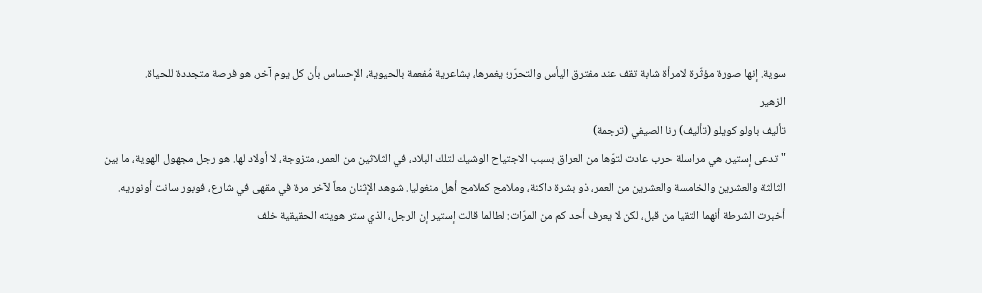سوية. إنها صورة مؤثّرة لامرأة شابة تقف عند مفترق اليأس والتحرّر؛ يغمرها، بشاعرية مُفعمة بالحيوية، الإحساس بأن كل يوم آخر، هو فرصة متجددة للحياة.
الزهير
تأليف باولو كويلو (تأليف) رنا الصيفي (ترجمة)
"تدعى إستير، هي مراسلة حرب عادت لتوّها من العراق بسبب الاجتياح الوشيك لتلك البلاد، في الثلاثين من العمر، متزوجة، لا أولاد لها. هو رجل مجهول الهوية، ما بين الثالثة والعشرين والخامسة والعشرين من العمر، ذو بشرة داكنة، وملامح كملامح أهل منغوليا. شوهد الإثنان معاً لآخر مرة في مقهى في شارع، فوبور سانت أونوريه.
أخبرت الشرطة أنهما التقيا من قبل، لكن لا يعرف أحد كم من المرّات: لطالما قالت إستير إن الرجل، الذي ستر هويته الحقيقية خلف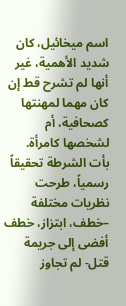اسم ميخائيل، كان شديد الأهمية، غير أنها لم تشرح قط إن كان مهما لمهنتها كصحافية، أم لشخصها كامرأة.
بأت الشرطة تحقيقاً رسمياً، طرحت نظريات مختلفة –خطف، ابتزاز، خطف أفضى إلى جريمة قتل- لم تجاوز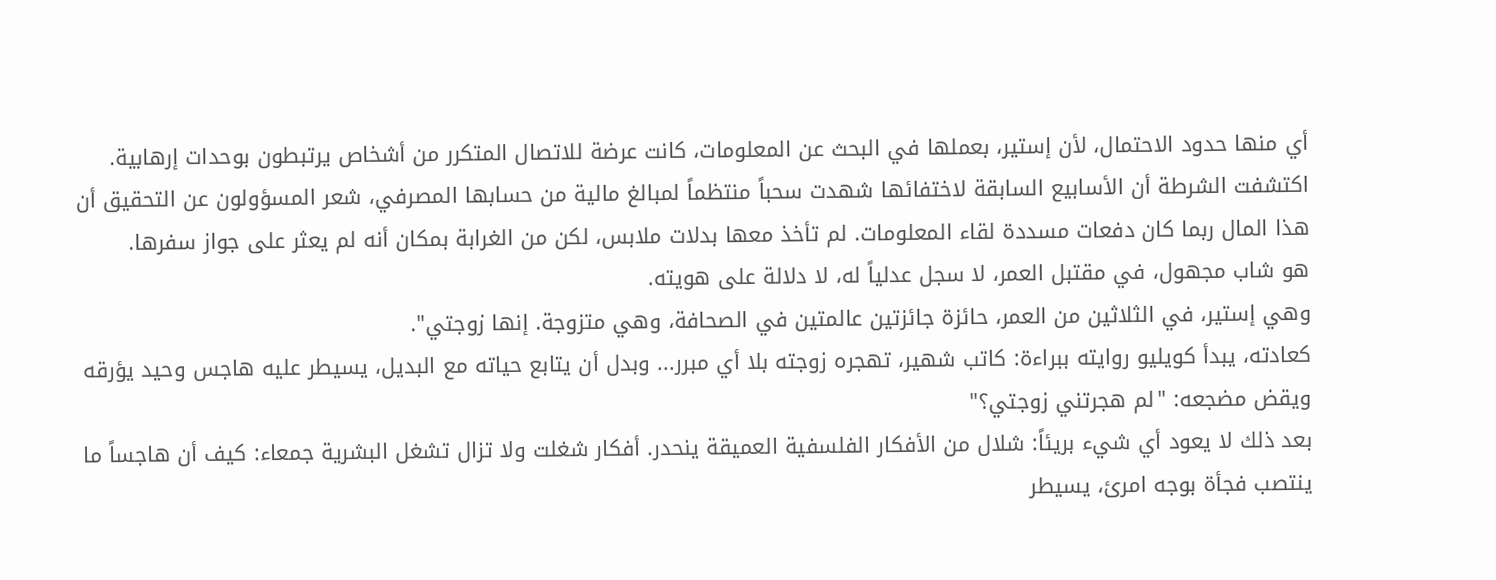أي منها حدود الاحتمال، لأن إستير، بعملها في البحث عن المعلومات، كانت عرضة للاتصال المتكرر من أشخاص يرتبطون بوحدات إرهابية. اكتشفت الشرطة أن الأسابيع السابقة لاختفائها شهدت سحباً منتظماً لمبالغ مالية من حسابها المصرفي، شعر المسؤولون عن التحقيق أن هذا المال ربما كان دفعات مسددة لقاء المعلومات. لم تأخذ معها بدلات ملابس، لكن من الغرابة بمكان أنه لم يعثر على جواز سفرها.
هو شاب مجهول، في مقتبل العمر، لا سجل عدلياً له، لا دلالة على هويته.
وهي إستير، في الثلاثين من العمر، حائزة جائزتين عالمتين في الصحافة، وهي متزوجة. إنها زوجتي".
كعادته، يبدأ كويليو روايته ببراءة: كاتب شهير، تهجره زوجته بلا أي مبرر... وبدل أن يتابع حياته مع البديل، يسيطر عليه هاجس وحيد يؤرقه ويقض مضجعه: "لم هجرتني زوجتي؟"
بعد ذلك لا يعود أي شيء بريئاً: شلال من الأفكار الفلسفية العميقة ينحدر. أفكار شغلت ولا تزال تشغل البشرية جمعاء: كيف أن هاجساً ما ينتصب فجأة بوجه امرئ، يسيطر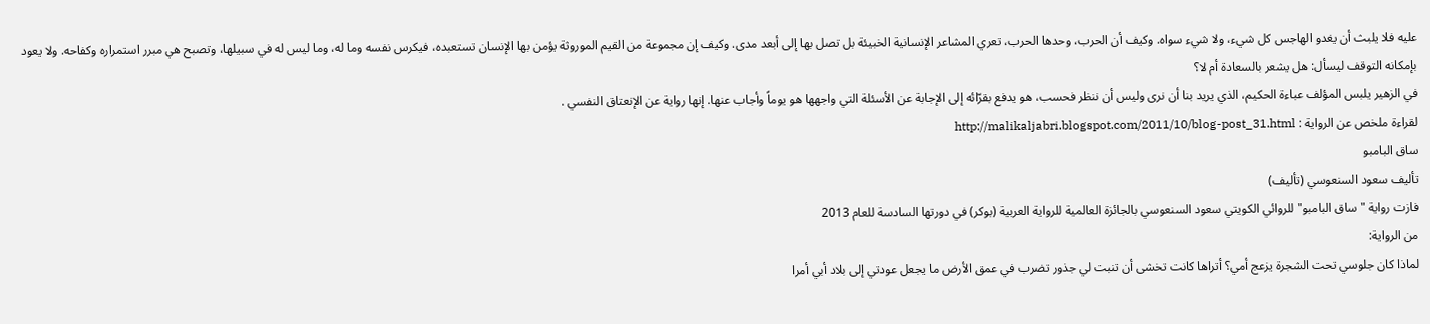عليه فلا يلبث أن يغدو الهاجس كل شيء، ولا شيء سواه. وكيف أن الحرب، وحدها الحرب، تعري المشاعر الإنسانية الخبيئة بل تصل بها إلى أبعد مدى. وكيف إن مجموعة من القيم الموروثة يؤمن بها الإنسان تستعبده، فيكرس نفسه وما له، وما ليس له في سبيلها، وتصبح هي مبرر استمراره وكفاحه. ولا يعود بإمكانه التوقف ليسأل: هل يشعر بالسعادة أم لا؟
في الزهير يلبس المؤلف عباءة الحكيم، الذي يريد بنا أن نرى وليس أن ننظر فحسب، هو يدفع بقرّائه إلى الإجابة عن الأسئلة التي واجهها هو يوماً وأجاب عنها. إنها رواية عن الإنعتاق النفسي .
لقراءة ملخص عن الرواية : http://malikaljabri.blogspot.com/2011/10/blog-post_31.html
ساق البامبو
تأليف سعود السنعوسي (تأليف)
فازت رواية "ساق البامبو" للروائي الكويتي سعود السنعوسي بالجائزة العالمية للرواية العربية (بوكر) في دورتها السادسة للعام 2013
من الرواية:
لماذا كان جلوسي تحت الشجرة يزعج أمي؟ أتراها كانت تخشى أن تنبت لي جذور تضرب في عمق الأرض ما يجعل عودتي إلى بلاد أبي أمرا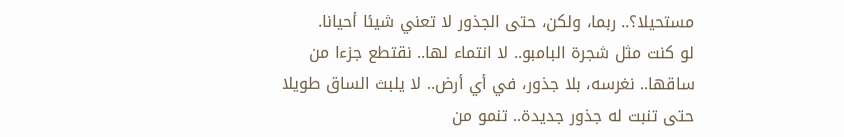مستحيلا؟.. ربما، ولكن، حتى الجذور لا تعني شيئا أحيانا.
لو كنت مثل شجرة البامبو.. لا انتماء لها.. نقتطع جزءا من ساقها.. نغرسه، بلا جذور، في أي أرض.. لا يلبث الساق طويلا حتى تنبت له جذور جديدة.. تنمو من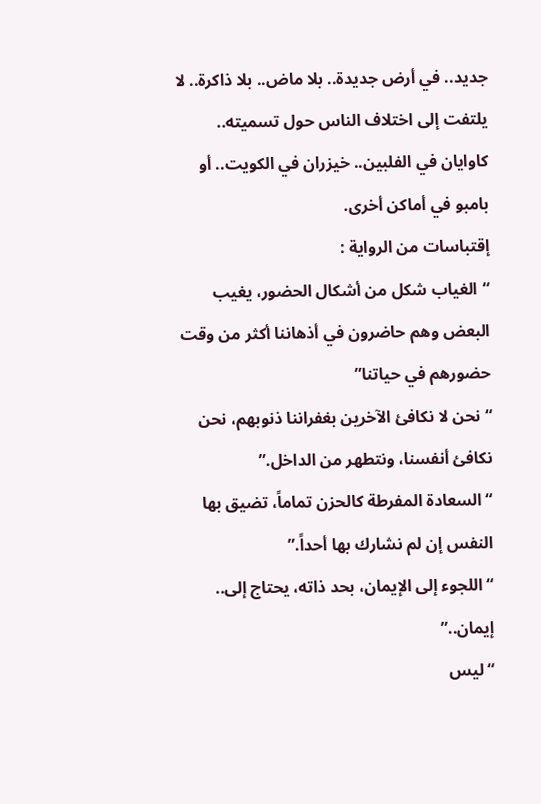جديد.. في أرض جديدة.. بلا ماض.. بلا ذاكرة.. لا يلتفت إلى اختلاف الناس حول تسميته.. كاوايان في الفلبين.. خيزران في الكويت.. أو بامبو في أماكن أخرى.
إقتباسات من الرواية :
“الغياب شكل من أشكال الحضور، يغيب البعض وهم حاضرون في أذهاننا أكثر من وقت حضورهم في حياتنا”
“نحن لا نكافئ الآخرين بغفراننا ذنوبهم، نحن نكافئ أنفسنا، ونتطهر من الداخل.”
“السعادة المفرطة كالحزن تماماً، تضيق بها النفس إن لم نشارك بها أحداً.”
“اللجوء إلى الإيمان، بحد ذاته، يحتاج إلى.. إيمان..”
“ليس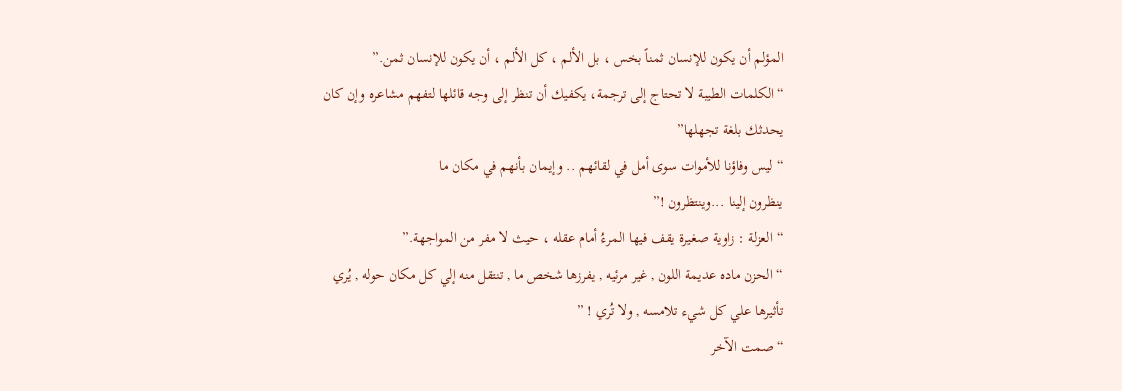المؤلم أن يكون للإنسان ثمناً بخس ، بل الألم ، كل الألم ، أن يكون للإنسان ثمن.”
“الكلمات الطيبة لا تحتاج إلى ترجمة، يكفيك أن تنظر إلى وجه قائلها لتفهم مشاعره وإن كان يحدثك بلغة تجهلها”
“ليس وفاؤنا للأموات سوى أمل في لقائهم .. وإيمان بأنهم في مكان ما
ينظرون إلينا ...وينتظرون !”
“العزلة : زاوية صغيرة يقف فيها المرءُ أمام عقله ، حيث لا مفر من المواجهة.”
“ الحزن ماده عديمة اللون , غير مرئيه , يفرزها شخص ما , تنتقل منه إلي كل مكان حوله , يُري تأثيرها علي كل شيء تلامسه , ولا تُري ! ”
“صمت الآخر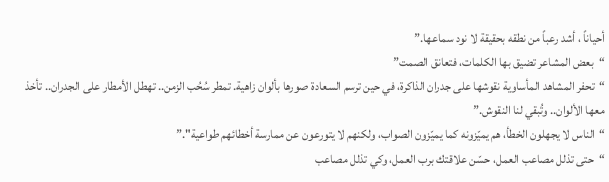أحياناً ، أشد رعباً من نطقه بحقيقة لا نود سماعها.”
“بعض المشاعر تضيق بها الكلمات، فتعانق الصمت”
“تحفر المشاهد المأساوية نقوشها على جدران الذاكرة، في حين ترسم السعادة صورها بألوان زاهية. تمطر سُحُب الزمن.. تهطل الأمطار على الجدران.. تأخذ معها الألوان.. وتُبقي لنا النقوش.”
“الناس لا يجهلون الخطأ، هم يميّزونه كما يميّزون الصواب، ولكنهم لا يتورعون عن ممارسة أخطائهم طواعية".”
“حتى تذلل مصاعب العمل، حسّن علاقتك برب العمل، وكي تذلل مصاعب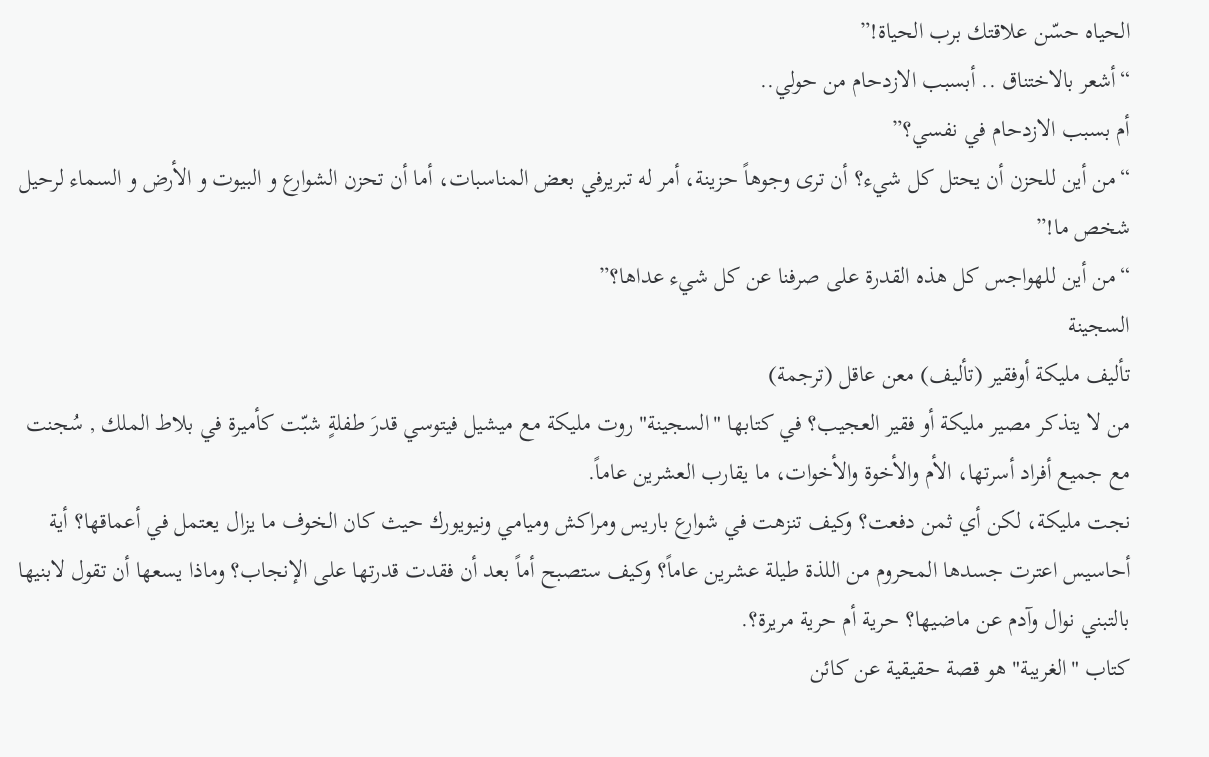الحياه حسّن علاقتك برب الحياة!”
“أشعر بالاختناق .. أبسبب الازدحام من حولي..
أم بسبب الازدحام في نفسي؟”
“من أين للحزن أن يحتل كل شيء؟ أن ترى وجوهاً حزينة، أمر له تبريرفي بعض المناسبات، أما أن تحزن الشوارع و البيوت و الأرض و السماء لرحيل شخص ما!”
“من أين للهواجس كل هذه القدرة على صرفنا عن كل شيء عداها؟”
السجينة
تأليف مليكة أوفقير (تأليف) معن عاقل (ترجمة)
من لا يتذكر مصير مليكة أو فقير العجيب؟ في كتابها "السجينة" روت مليكة مع ميشيل فيتوسي قدرَ طفلةٍ شبّت كأميرة في بلاط الملك , سُجنت مع جميع أفراد أسرتها، الأم والأخوة والأخوات، ما يقارب العشرين عاماً.
نجت مليكة، لكن أي ثمن دفعت؟ وكيف تنزهت في شوارع باريس ومراكش وميامي ونيويورك حيث كان الخوف ما يزال يعتمل في أعماقها؟ أية أحاسيس اعترت جسدها المحروم من اللذة طيلة عشرين عاماً؟ وكيف ستصبح أماً بعد أن فقدت قدرتها على الإنجاب؟ وماذا يسعها أن تقول لابنيها بالتبني نوال وآدم عن ماضيها؟ حرية أم حرية مريرة؟.
كتاب "الغريبة" هو قصة حقيقية عن كائن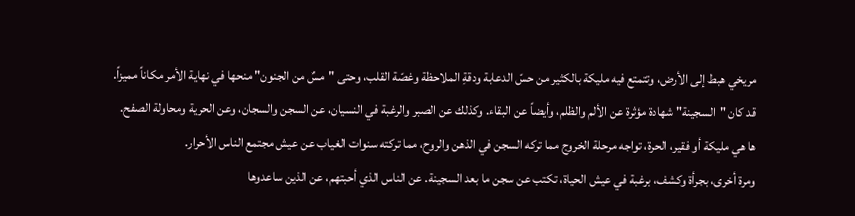مريخي هبط إلى الأرض، وتتمتع فيه مليكة بالكثير من حسّ الدعابة ودقةِ الملاحظة وغصّة القلب، وحتى "مسٌ من الجنون" منحها في نهاية الأمر مكاناً مميزاً.
قد كان "السجينة" شهادة مؤثرة عن الألم والظلم، وأيضاً عن البقاء. وكذلك عن الصبر والرغبة في النسيان، عن السجن والسجان، وعن الحرية ومحاولة الصفح.
ها هي مليكة أو فقير، الحرة، تواجه مرحلة الخروج مما تركه السجن في الذهن والروح، مما تركته سنوات الغياب عن عيش مجتمع الناس الأحرار.
ومرة أخرى، بجرأة وكشف، برغبة في عيش الحياة، تكتب عن سجن ما بعد السجينة. عن الناس الذي أحبتهم، عن الذين ساعدوها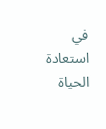في استعادة الحياة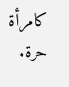كامرأة حرة.